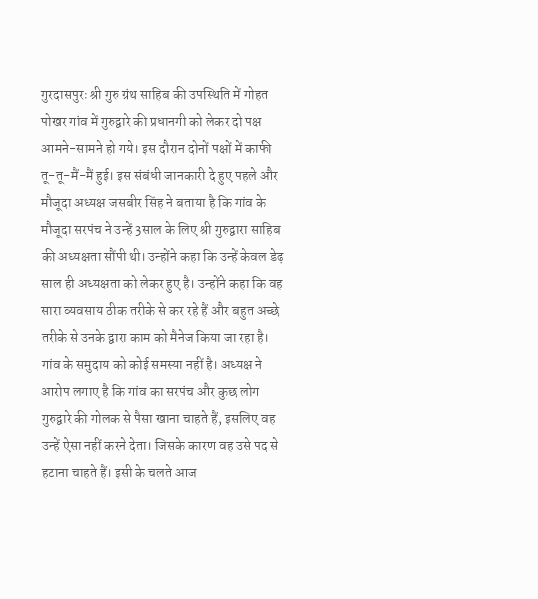गुरदासपुरः श्री गुरु ग्रंथ साहिब की उपस्थिति में गोहत पोखर गांव में गुरुद्वारे की प्रधानगी को लेकर दो पक्ष आमने-सामने हो गये। इस दौरान दोनों पक्षों में काफी तू-तू-मैं-मैं हुई। इस संबंधी जानकारी दे हुए पहले और मौजूदा अध्यक्ष जसबीर सिंह ने बताया है कि गांव के मौजूदा सरपंच ने उन्हें 3साल के लिए श्री गुरुद्वारा साहिब की अध्यक्षता सौंपी थी। उन्होंने कहा कि उन्हें केवल डेढ़ साल ही अध्यक्षता को लेकर हुए है। उन्होंने कहा कि वह सारा व्यवसाय ठीक तरीके से कर रहे हैं और बहुत अच्छे तरीके से उनके द्वारा काम को मैनेज किया जा रहा है। गांव के समुदाय को कोई समस्या नहीं है। अध्यक्ष ने आरोप लगाए है कि गांव का सरपंच और कुछ लोग गुरुद्वारे की गोलक से पैसा खाना चाहते हैं, इसलिए वह उन्हें ऐसा नहीं करने देता। जिसके कारण वह उसे पद से हटाना चाहते हैं। इसी के चलते आज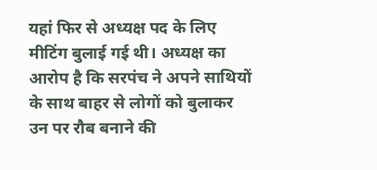यहां फिर से अध्यक्ष पद के लिए मीटिंग बुलाई गई थी। अध्यक्ष का आरोप है कि सरपंच ने अपने साथियों के साथ बाहर से लोगों को बुलाकर उन पर रौब बनाने की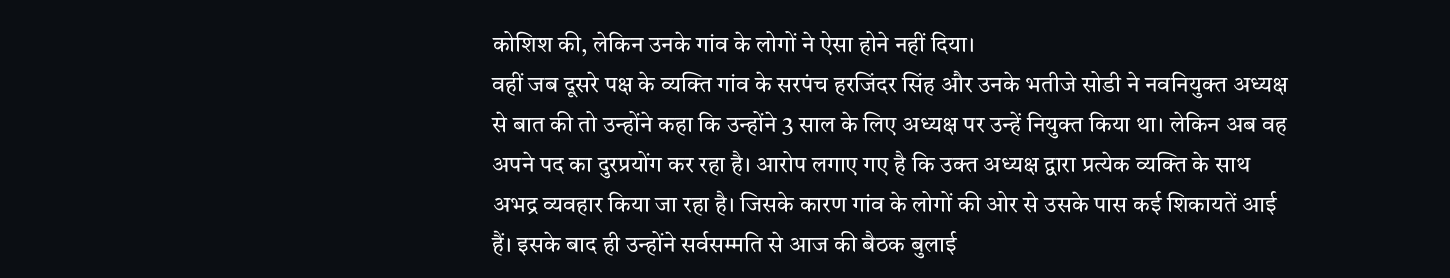कोशिश की, लेकिन उनके गांव के लोगों ने ऐसा होने नहीं दिया।
वहीं जब दूसरे पक्ष के व्यक्ति गांव के सरपंच हरजिंदर सिंह और उनके भतीजे सोडी ने नवनियुक्त अध्यक्ष से बात की तो उन्होंने कहा कि उन्होंने 3 साल के लिए अध्यक्ष पर उन्हें नियुक्त किया था। लेकिन अब वह अपने पद का दुरप्रयोंग कर रहा है। आरोप लगाए गए है कि उक्त अध्यक्ष द्वारा प्रत्येक व्यक्ति के साथ अभद्र व्यवहार किया जा रहा है। जिसके कारण गांव के लोगों की ओर से उसके पास कई शिकायतें आई हैं। इसके बाद ही उन्होंने सर्वसम्मति से आज की बैठक बुलाई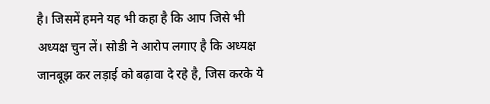है। जिसमें हमने यह भी कहा है कि आप जिसे भी अध्यक्ष चुन लें। सोडी ने आरोप लगाए है कि अध्यक्ष जानबूझ कर लड़ाई को बढ़ावा दे रहे है, जिस करके ये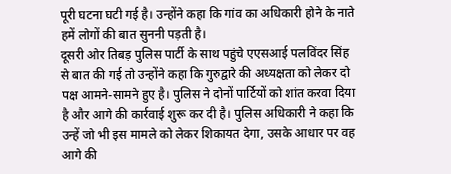पूरी घटना घटी गई है। उन्होंने कहा कि गांव का अधिकारी होने के नाते हमें लोगों की बात सुननी पड़ती है।
दूसरी ओर तिबड़ पुलिस पार्टी के साथ पहुंचे एएसआई पलविंदर सिंह से बात की गई तो उन्होंने कहा कि गुरुद्वारे की अध्यक्षता को लेकर दो पक्ष आमने-सामने हुए है। पुलिस ने दोनों पार्टियों को शांत करवा दिया है और आगे की कार्रवाई शुरू कर दी है। पुलिस अधिकारी ने कहा कि उन्हें जो भी इस मामले को लेकर शिकायत देगा, उसके आधार पर वह आगे की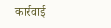कार्रवाई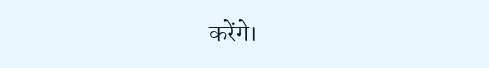करेंगे।